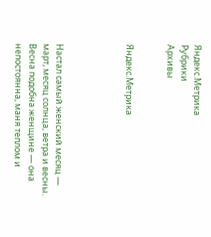Яндекс.Метрика
Рубрики
Архивы


Яндекс.Метрика




Настал самый женский месяц — март, месяц солнца, ветра и весны. Весна подобна женщине — она непостоянна, маня теплом и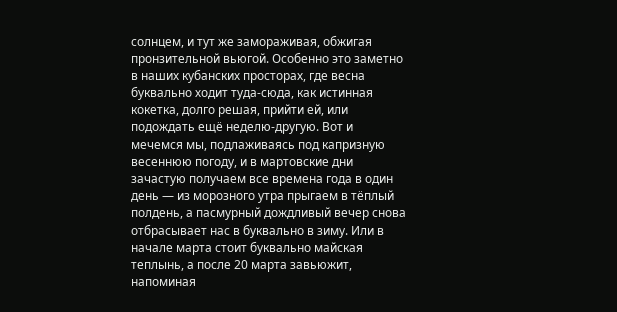солнцем, и тут же замораживая, обжигая пронзительной вьюгой. Особенно это заметно в наших кубанских просторах, где весна буквально ходит туда-сюда, как истинная кокетка, долго решая, прийти ей, или подождать ещё неделю-другую. Вот и мечемся мы, подлаживаясь под капризную весеннюю погоду, и в мартовские дни зачастую получаем все времена года в один день — из морозного утра прыгаем в тёплый полдень, а пасмурный дождливый вечер снова отбрасывает нас в буквально в зиму. Или в начале марта стоит буквально майская теплынь, а после 20 марта завьюжит, напоминая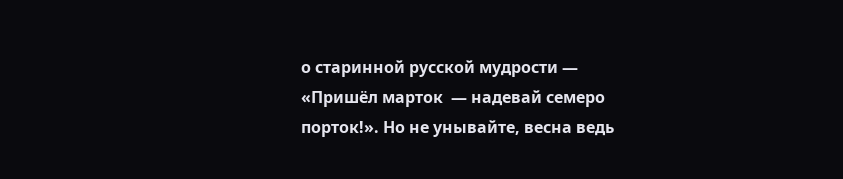о старинной русской мудрости —  «Пришёл марток  — надевай семеро порток!». Но не унывайте, весна ведь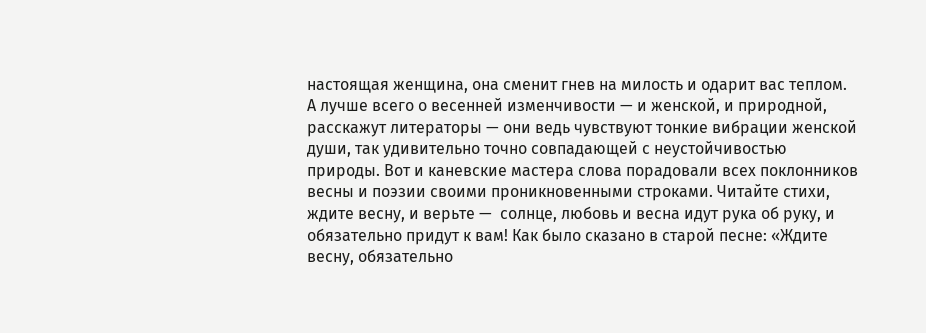настоящая женщина, она сменит гнев на милость и одарит вас теплом.
А лучше всего о весенней изменчивости — и женской, и природной, расскажут литераторы — они ведь чувствуют тонкие вибрации женской души, так удивительно точно совпадающей с неустойчивостью природы. Вот и каневские мастера слова порадовали всех поклонников весны и поэзии своими проникновенными строками. Читайте стихи, ждите весну, и верьте —  солнце, любовь и весна идут рука об руку, и обязательно придут к вам! Как было сказано в старой песне: «Ждите весну, обязательно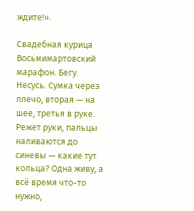ждите!».

Свадебная курица
Восьмимартовский марафон. Бегу. Несусь. Сумка через плечо, вторая — на шее, третья в руке. Режет руки, пальцы наливаются до синевы — какие тут кольца? Одна живу, а всё время что-то нужно,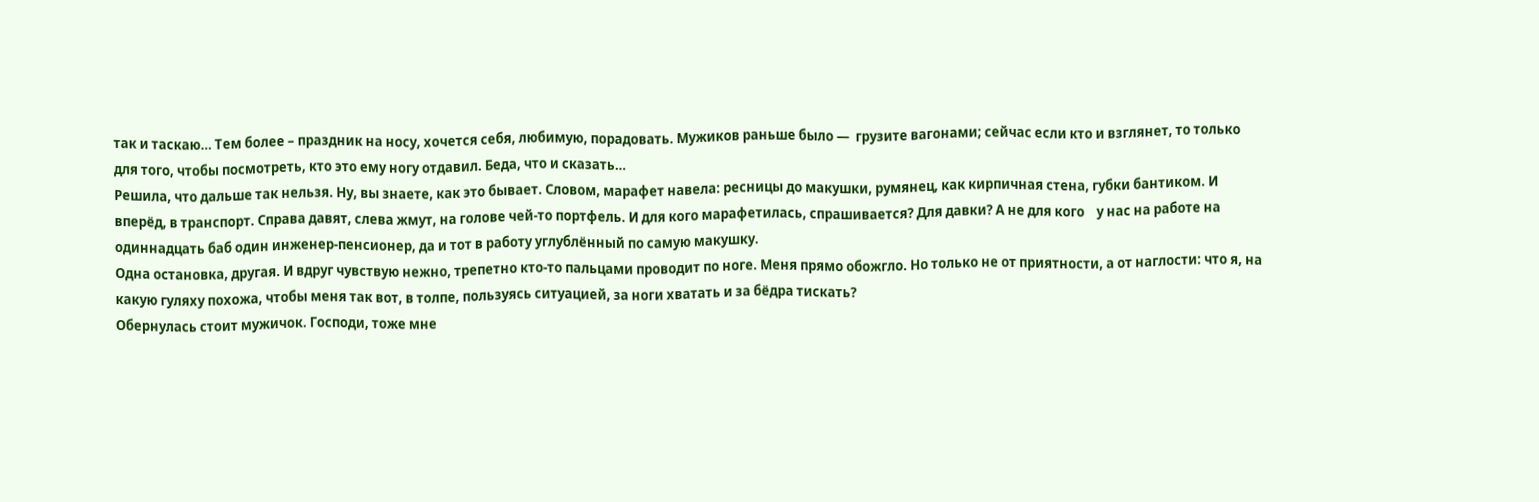так и таскаю… Тем более – праздник на носу, хочется себя, любимую, порадовать. Мужиков раньше было —  грузите вагонами; сейчас если кто и взглянет, то только для того, чтобы посмотреть, кто это ему ногу отдавил. Беда, что и сказать…
Решила, что дальше так нельзя. Ну, вы знаете, как это бывает. Словом, марафет навела: ресницы до макушки, румянец, как кирпичная стена, губки бантиком. И вперёд, в транспорт. Справа давят, слева жмут, на голове чей-то портфель. И для кого марафетилась, спрашивается? Для давки? А не для кого    у нас на работе на одиннадцать баб один инженер-пенсионер, да и тот в работу углублённый по самую макушку.
Одна остановка, другая. И вдруг чувствую нежно, трепетно кто-то пальцами проводит по ноге. Меня прямо обожгло. Но только не от приятности, а от наглости: что я, на какую гуляху похожа, чтобы меня так вот, в толпе, пользуясь ситуацией, за ноги хватать и за бёдра тискать?
Обернулась стоит мужичок. Господи, тоже мне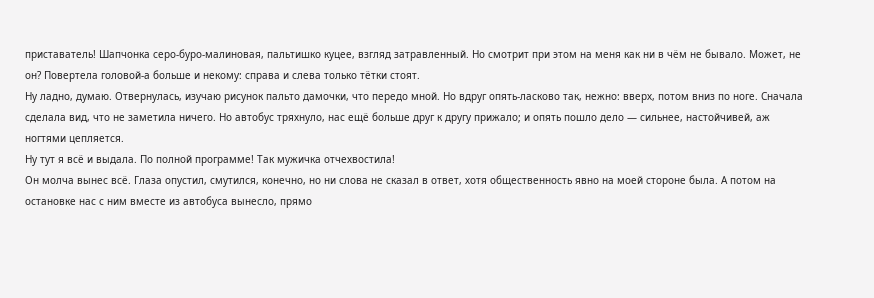приставатель! Шапчонка серо-буро-малиновая, пальтишко куцее, взгляд затравленный. Но смотрит при этом на меня как ни в чём не бывало. Может, не он? Повертела головой-а больше и некому: справа и слева только тётки стоят.
Ну ладно, думаю. Отвернулась, изучаю рисунок пальто дамочки, что передо мной. Но вдруг опять-ласково так, нежно: вверх, потом вниз по ноге. Сначала сделала вид, что не заметила ничего. Но автобус тряхнуло, нас ещё больше друг к другу прижало; и опять пошло дело — сильнее, настойчивей, аж ногтями цепляется.
Ну тут я всё и выдала. По полной программе! Так мужичка отчехвостила!
Он молча вынес всё. Глаза опустил, смутился, конечно, но ни слова не сказал в ответ, хотя общественность явно на моей стороне была. А потом на остановке нас с ним вместе из автобуса вынесло, прямо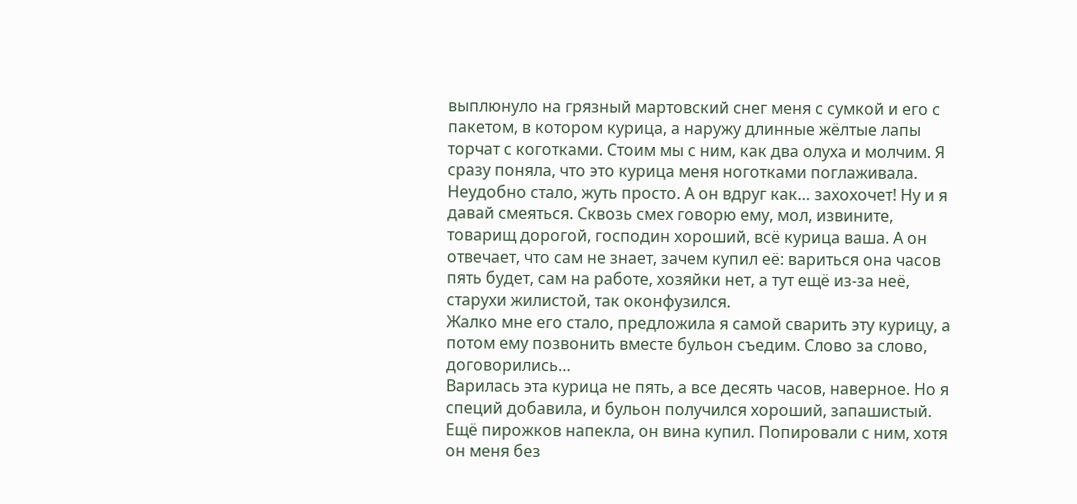выплюнуло на грязный мартовский снег меня с сумкой и его с пакетом, в котором курица, а наружу длинные жёлтые лапы торчат с коготками. Стоим мы с ним, как два олуха и молчим. Я сразу поняла, что это курица меня ноготками поглаживала. Неудобно стало, жуть просто. А он вдруг как… захохочет! Ну и я давай смеяться. Сквозь смех говорю ему, мол, извините, товарищ дорогой, господин хороший, всё курица ваша. А он отвечает, что сам не знает, зачем купил её: вариться она часов пять будет, сам на работе, хозяйки нет, а тут ещё из-за неё, старухи жилистой, так оконфузился.
Жалко мне его стало, предложила я самой сварить эту курицу, а потом ему позвонить вместе бульон съедим. Слово за слово, договорились…
Варилась эта курица не пять, а все десять часов, наверное. Но я специй добавила, и бульон получился хороший, запашистый. Ещё пирожков напекла, он вина купил. Попировали с ним, хотя он меня без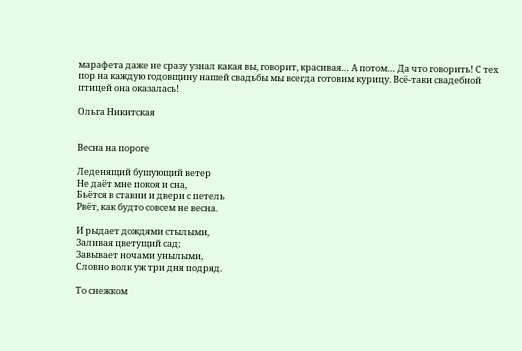марафета даже не сразу узнал какая вы, говорит, красивая… А потом… Да что говорить! С тех пор на каждую годовщину нашей свадьбы мы всегда готовим курицу. Всё-таки свадебной птицей она оказалась!

Ольга Никитская


Весна на пороге

Леденящий бушующий ветер
Не даёт мне покоя и сна,
Бьётся в ставни и двери с петель
Рвёт, как будто совсем не весна.

И рыдает дождями стылыми,
Заливая цветущий сад;
Завывает ночами унылыми,
Словно волк уж три дня подряд.

То снежком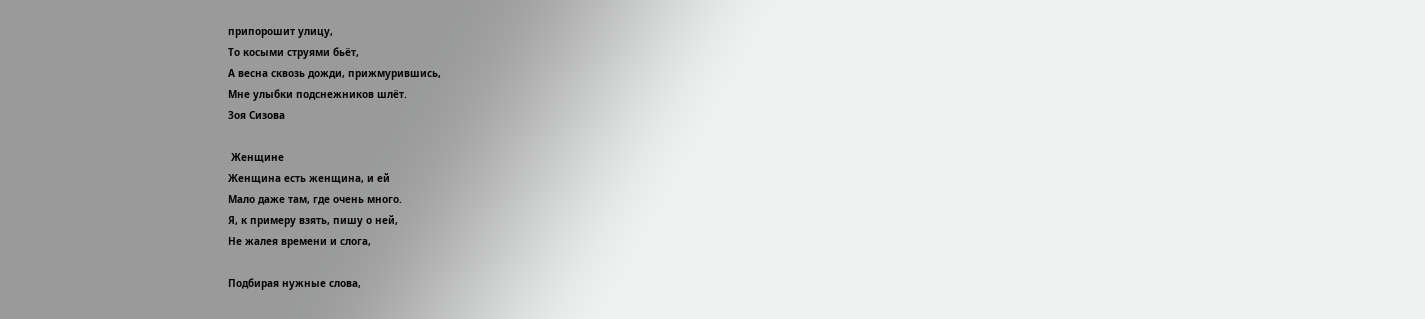припорошит улицу,
То косыми струями бьёт,
А весна сквозь дожди, прижмурившись,
Мне улыбки подснежников шлёт.
Зоя Сизова

 Женщине
Женщина есть женщина, и ей
Мало даже там, где очень много.
Я, к примеру взять, пишу о ней,
Не жалея времени и слога,

Подбирая нужные слова,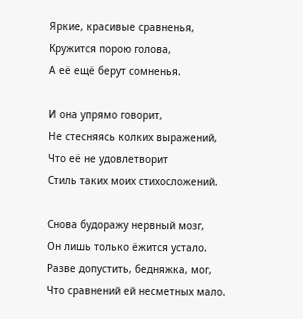Яркие, красивые сравненья,
Кружится порою голова,
А её ещё берут сомненья.

И она упрямо говорит,
Не стесняясь колких выражений,
Что её не удовлетворит
Стиль таких моих стихосложений.

Снова будоражу нервный мозг,
Он лишь только ёжится устало.
Разве допустить, бедняжка, мог,
Что сравнений ей несметных мало.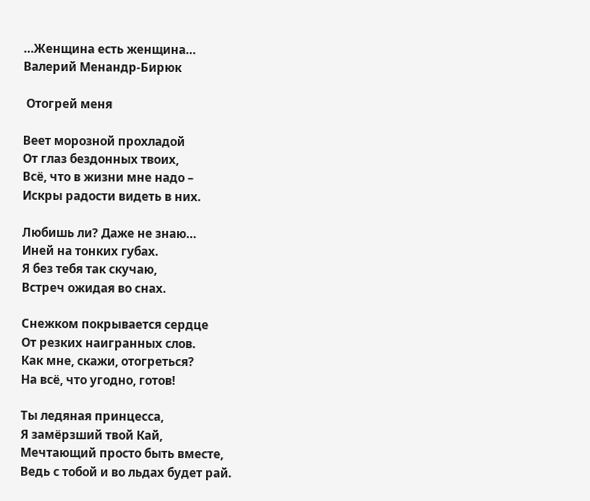…Женщина есть женщина…
Валерий Менандр-Бирюк

 Отогрей меня

Веет морозной прохладой
От глаз бездонных твоих,
Всё, что в жизни мне надо –
Искры радости видеть в них.

Любишь ли? Даже не знаю…
Иней на тонких губах.
Я без тебя так скучаю,
Встреч ожидая во снах.

Снежком покрывается сердце
От резких наигранных слов.
Как мне, скажи, отогреться?
На всё, что угодно, готов!

Ты ледяная принцесса,
Я замёрзший твой Кай,
Мечтающий просто быть вместе,
Ведь с тобой и во льдах будет рай.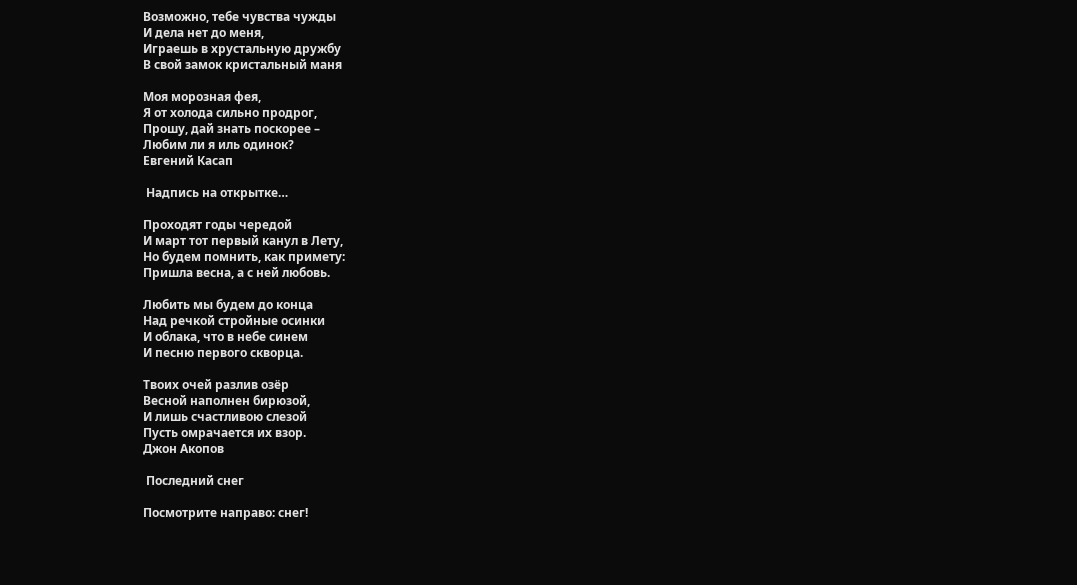Возможно, тебе чувства чужды
И дела нет до меня,
Играешь в хрустальную дружбу
В свой замок кристальный маня

Моя морозная фея,
Я от холода сильно продрог,
Прошу, дай знать поскорее –
Любим ли я иль одинок?
Евгений Касап

 Надпись на открытке…

Проходят годы чередой
И март тот первый канул в Лету,
Но будем помнить, как примету:
Пришла весна, а с ней любовь.

Любить мы будем до конца
Над речкой стройные осинки
И облака, что в небе синем
И песню первого скворца.

Твоих очей разлив озёр
Весной наполнен бирюзой,
И лишь счастливою слезой
Пусть омрачается их взор.
Джон Акопов

 Последний снег

Посмотрите направо: снег!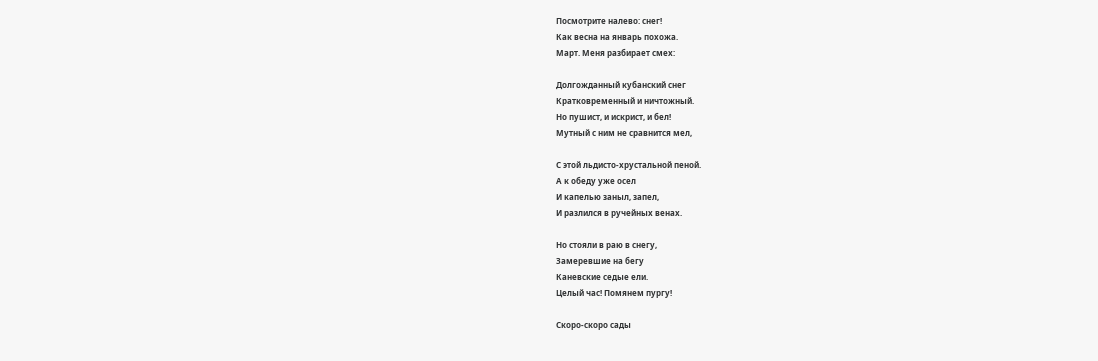Посмотрите налево: снег!
Как весна на январь похожа.
Март. Меня разбирает смех:

Долгожданный кубанский снег
Кратковременный и ничтожный.
Но пушист, и искрист, и бел!
Мутный с ним не сравнится мел,

С этой льдисто-хрустальной пеной.
А к обеду уже осел
И капелью заныл, запел,
И разлился в ручейных венах.

Но стояли в раю в снегу,
Замеревшие на бегу
Каневские седые ели.
Целый час! Помянем пургу!

Скоро-скоро сады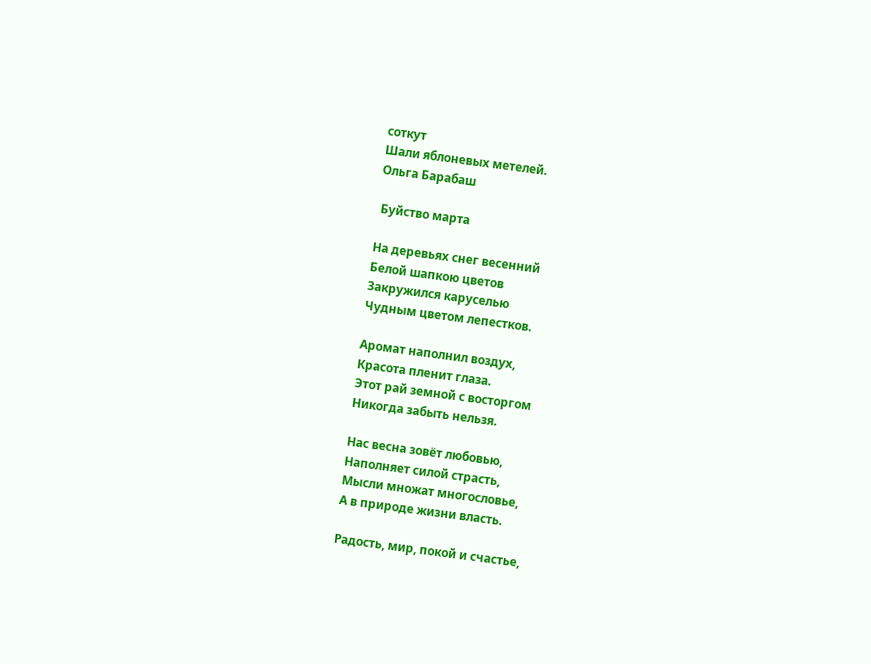соткут
Шали яблоневых метелей.
Ольга Барабаш

 Буйство марта

На деревьях снег весенний
Белой шапкою цветов
Закружился каруселью
Чудным цветом лепестков.

Аромат наполнил воздух,
Красота пленит глаза.
Этот рай земной с восторгом
Никогда забыть нельзя.

Нас весна зовёт любовью,
Наполняет силой страсть,
Мысли множат многословье,
А в природе жизни власть.

Радость, мир, покой и счастье,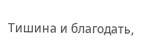Тишина и благодать,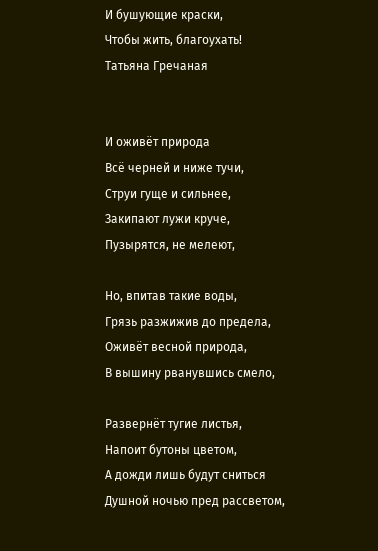И бушующие краски,
Чтобы жить, благоухать!
Татьяна Гречаная


И оживёт природа
Всё черней и ниже тучи,
Струи гуще и сильнее,
Закипают лужи круче,
Пузырятся, не мелеют,

Но, впитав такие воды,
Грязь разжижив до предела,
Оживёт весной природа,
В вышину рванувшись смело,

Развернёт тугие листья,
Напоит бутоны цветом,
А дожди лишь будут сниться
Душной ночью пред рассветом,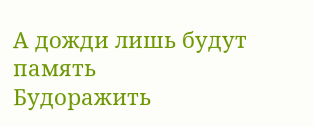А дожди лишь будут память
Будоражить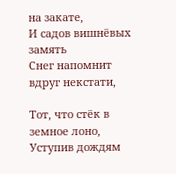на закате,
И садов вишнёвых замять
Снег напомнит вдруг некстати,

Тот, что стёк в земное лоно,
Уступив дождям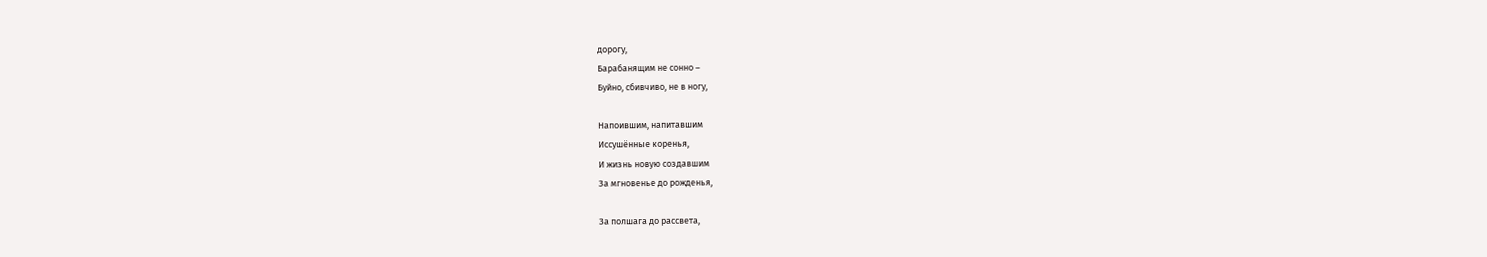дорогу,
Барабанящим не сонно –
Буйно, сбивчиво, не в ногу,

Напоившим, напитавшим
Иссушённые коренья,
И жизнь новую создавшим
За мгновенье до рожденья,

За полшага до рассвета,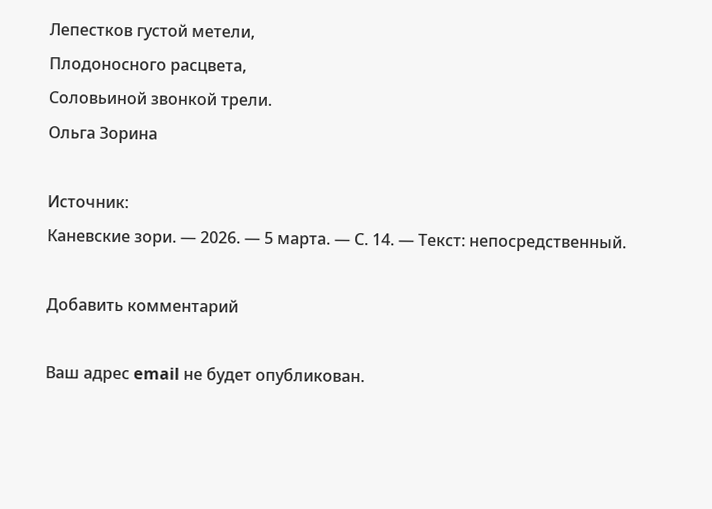Лепестков густой метели,
Плодоносного расцвета,
Соловьиной звонкой трели.
Ольга Зорина

Источник:
Каневские зори. — 2026. — 5 марта. — С. 14. — Текст: непосредственный.

Добавить комментарий

Ваш адрес email не будет опубликован.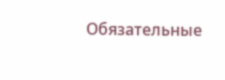Обязательные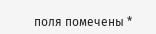поля помечены *